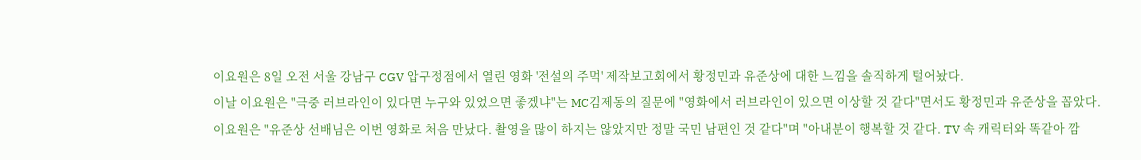이요원은 8일 오전 서울 강남구 CGV 압구정점에서 열린 영화 '전설의 주먹' 제작보고회에서 황정민과 유준상에 대한 느낌을 솔직하게 털어놨다.
이날 이요원은 "극중 러브라인이 있다면 누구와 있었으면 좋겠냐"는 MC김제동의 질문에 "영화에서 러브라인이 있으면 이상할 것 같다"면서도 황정민과 유준상을 꼽았다.
이요원은 "유준상 선배님은 이번 영화로 처음 만났다. 촬영을 많이 하지는 않았지만 정말 국민 남편인 것 같다"며 "아내분이 행복할 것 같다. TV 속 캐릭터와 똑같아 깜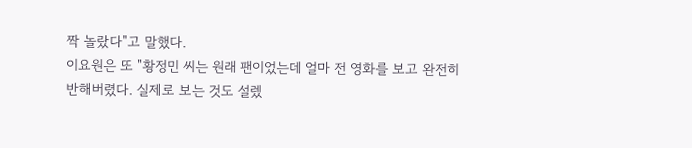짝 놀랐다"고 말했다.
이요원은 또 "황정민 씨는 원래 팬이었는데 얼마 전 영화를 보고 완전히 반해버렸다. 실제로 보는 것도 설렜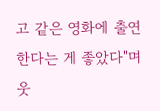고 같은 영화에 출연한다는 게 좋았다"며 웃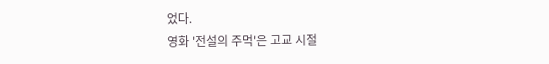었다.
영화 '전설의 주먹'은 고교 시절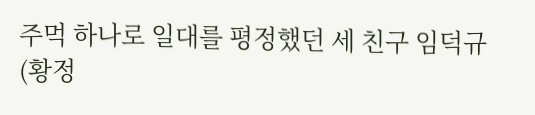주먹 하나로 일대를 평정했던 세 친구 임덕규(황정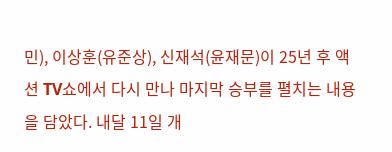민), 이상훈(유준상), 신재석(윤재문)이 25년 후 액션 TV쇼에서 다시 만나 마지막 승부를 펼치는 내용을 담았다. 내달 11일 개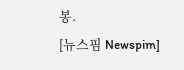봉.
[뉴스핌 Newspim]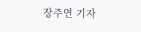장주연 기자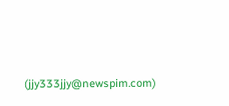(jjy333jjy@newspim.com)